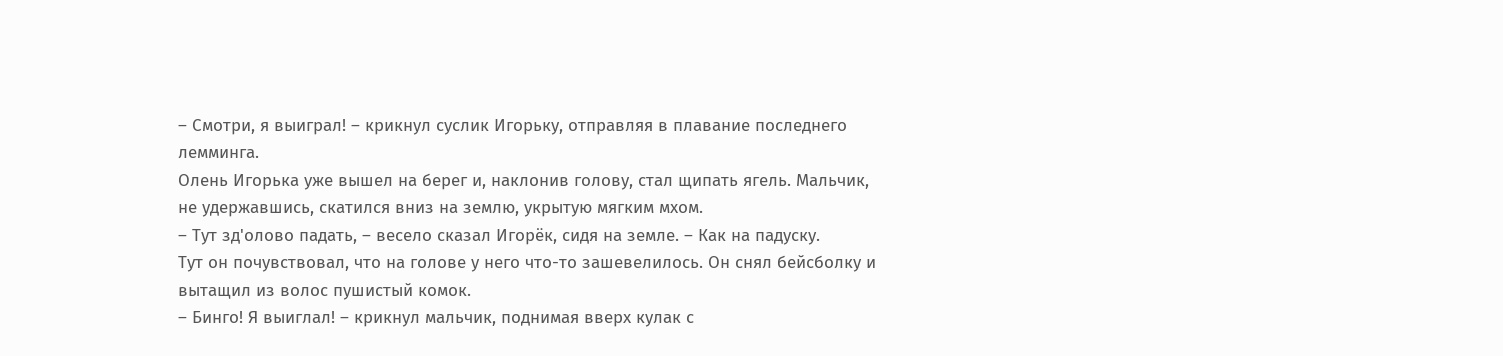– Смотри, я выиграл! – крикнул суслик Игорьку, отправляя в плавание последнего лемминга.
Олень Игорька уже вышел на берег и, наклонив голову, стал щипать ягель. Мальчик, не удержавшись, скатился вниз на землю, укрытую мягким мхом.
– Тут зд'oлово падать, – весело сказал Игорёк, сидя на земле. – Как на падуску.
Тут он почувствовал, что на голове у него что-то зашевелилось. Он снял бейсболку и вытащил из волос пушистый комок.
– Бинго! Я выиглал! – крикнул мальчик, поднимая вверх кулак с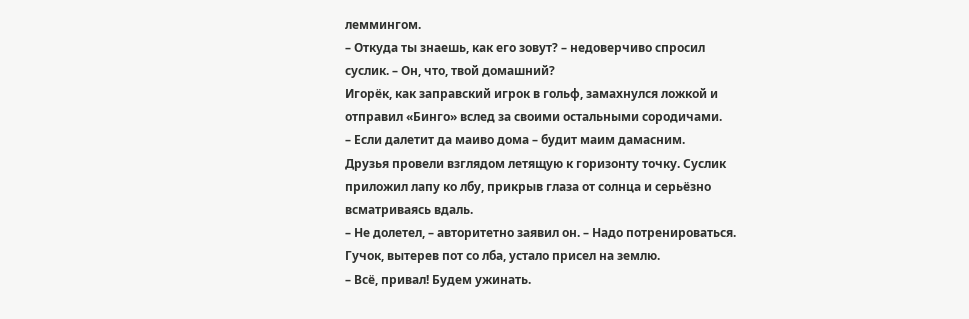леммингом.
– Откуда ты знаешь, как его зовут? – недоверчиво спросил суслик. – Он, что, твой домашний?
Игорёк, как заправский игрок в гольф, замахнулся ложкой и отправил «Бинго» вслед за своими остальными сородичами.
– Если далетит да маиво дома – будит маим дамасним.
Друзья провели взглядом летящую к горизонту точку. Суслик приложил лапу ко лбу, прикрыв глаза от солнца и серьёзно всматриваясь вдаль.
– Не долетел, – авторитетно заявил он. – Надо потренироваться.
Гучок, вытерев пот со лба, устало присел на землю.
– Всё, привал! Будем ужинать.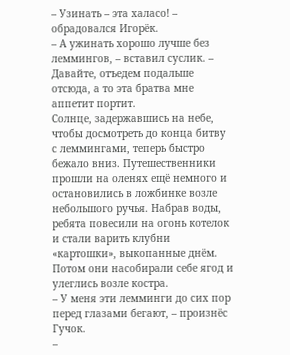– Узинать – эта халасо! – обрадовался Игорёк.
– А ужинать хорошо лучше без леммингов, – вставил суслик. – Давайте, отъедем подальше отсюда, а то эта братва мне аппетит портит.
Солнце, задержавшись на небе, чтобы досмотреть до конца битву с леммингами, теперь быстро бежало вниз. Путешественники прошли на оленях ещё немного и остановились в ложбинке возле небольшого ручья. Набрав воды, ребята повесили на огонь котелок и стали варить клубни «картошки», выкопанные днём. Потом они насобирали себе ягод и улеглись возле костра.
– У меня эти лемминги до сих пор перед глазами бегают, – произнёс Гучок.
–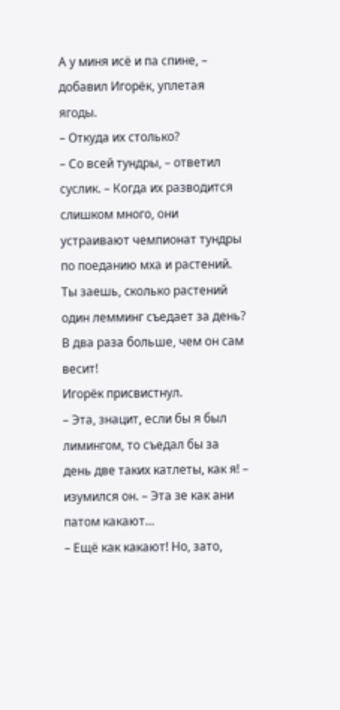А у миня исё и па спине, – добавил Игорёк, уплетая ягоды.
– Откуда их столько?
– Со всей тундры, – ответил суслик. – Когда их разводится слишком много, они устраивают чемпионат тундры по поеданию мха и растений. Ты заешь, сколько растений один лемминг съедает за день? В два раза больше, чем он сам весит!
Игорёк присвистнул.
– Эта, знацит, если бы я был лимингом, то съедал бы за день две таких катлеты, как я! – изумился он. – Эта зе как ани патом какают…
– Ещё как какают! Но, зато,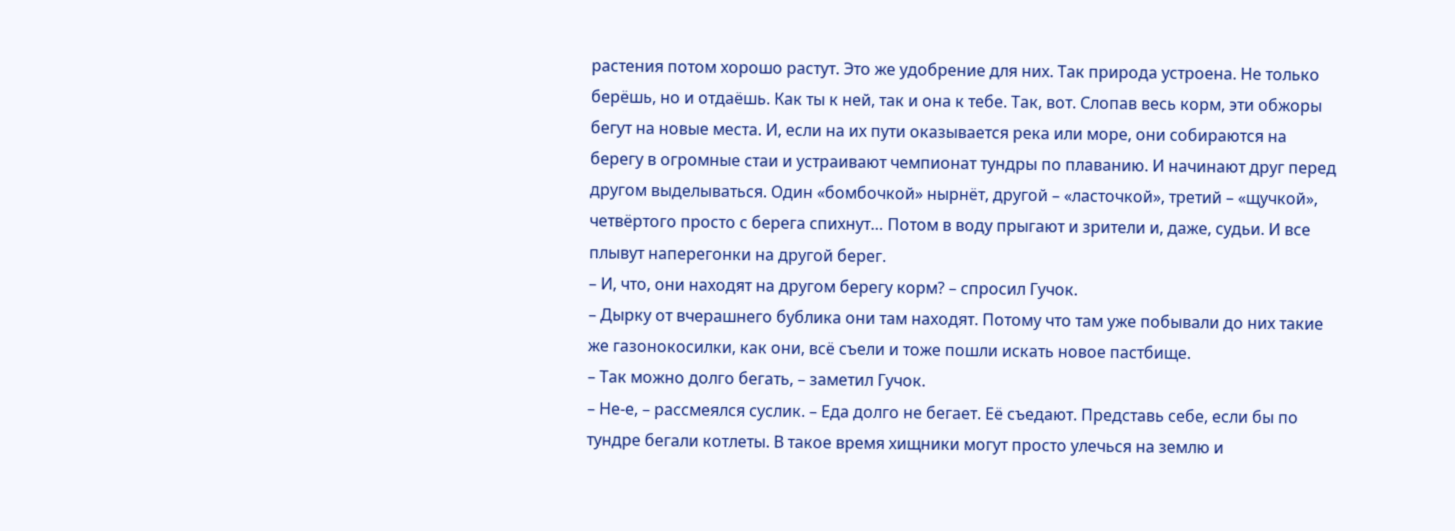растения потом хорошо растут. Это же удобрение для них. Так природа устроена. Не только берёшь, но и отдаёшь. Как ты к ней, так и она к тебе. Так, вот. Слопав весь корм, эти обжоры бегут на новые места. И, если на их пути оказывается река или море, они собираются на берегу в огромные стаи и устраивают чемпионат тундры по плаванию. И начинают друг перед другом выделываться. Один «бомбочкой» нырнёт, другой – «ласточкой», третий – «щучкой», четвёртого просто с берега спихнут… Потом в воду прыгают и зрители и, даже, судьи. И все плывут наперегонки на другой берег.
– И, что, они находят на другом берегу корм? – спросил Гучок.
– Дырку от вчерашнего бублика они там находят. Потому что там уже побывали до них такие же газонокосилки, как они, всё съели и тоже пошли искать новое пастбище.
– Так можно долго бегать, – заметил Гучок.
– Не-е, – рассмеялся суслик. – Еда долго не бегает. Её съедают. Представь себе, если бы по тундре бегали котлеты. В такое время хищники могут просто улечься на землю и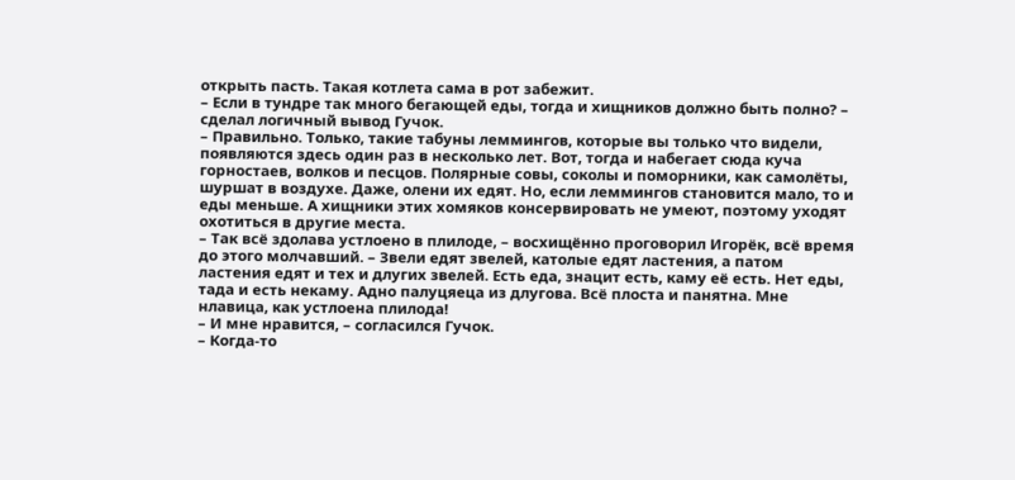открыть пасть. Такая котлета сама в рот забежит.
– Если в тундре так много бегающей еды, тогда и хищников должно быть полно? – сделал логичный вывод Гучок.
– Правильно. Только, такие табуны леммингов, которые вы только что видели, появляются здесь один раз в несколько лет. Вот, тогда и набегает сюда куча горностаев, волков и песцов. Полярные совы, соколы и поморники, как самолёты, шуршат в воздухе. Даже, олени их едят. Но, если леммингов становится мало, то и еды меньше. А хищники этих хомяков консервировать не умеют, поэтому уходят охотиться в другие места.
– Так всё здолава устлоено в плилоде, – восхищённо проговорил Игорёк, всё время до этого молчавший. – Звели едят звелей, католые едят ластения, а патом ластения едят и тех и длугих звелей. Есть еда, знацит есть, каму её есть. Нет еды, тада и есть некаму. Адно палуцяеца из длугова. Всё плоста и панятна. Мне нлавица, как устлоена плилода!
– И мне нравится, – согласился Гучок.
– Когда-то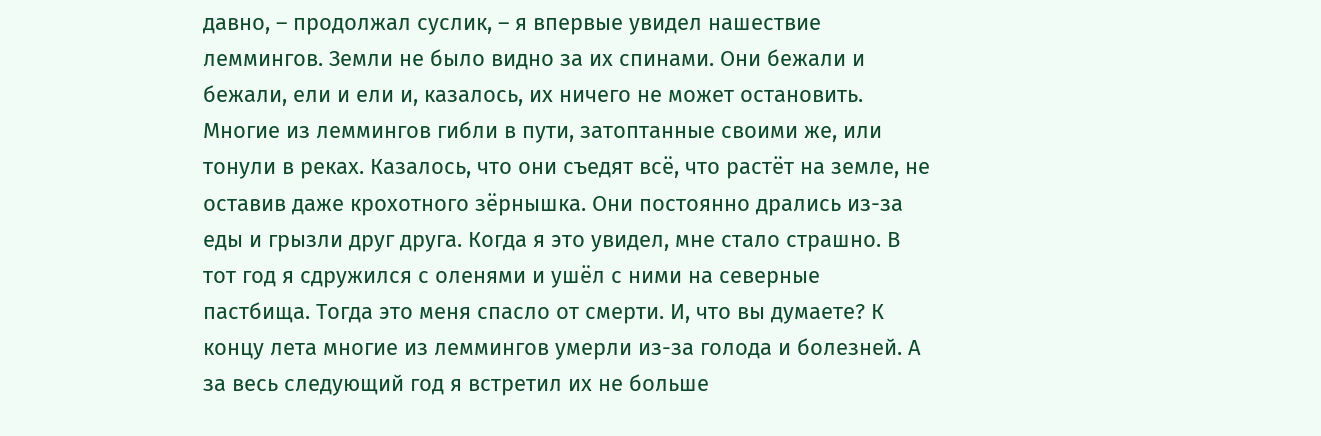давно, – продолжал суслик, – я впервые увидел нашествие леммингов. Земли не было видно за их спинами. Они бежали и бежали, ели и ели и, казалось, их ничего не может остановить. Многие из леммингов гибли в пути, затоптанные своими же, или тонули в реках. Казалось, что они съедят всё, что растёт на земле, не оставив даже крохотного зёрнышка. Они постоянно дрались из-за еды и грызли друг друга. Когда я это увидел, мне стало страшно. В тот год я сдружился с оленями и ушёл с ними на северные пастбища. Тогда это меня спасло от смерти. И, что вы думаете? К концу лета многие из леммингов умерли из-за голода и болезней. А за весь следующий год я встретил их не больше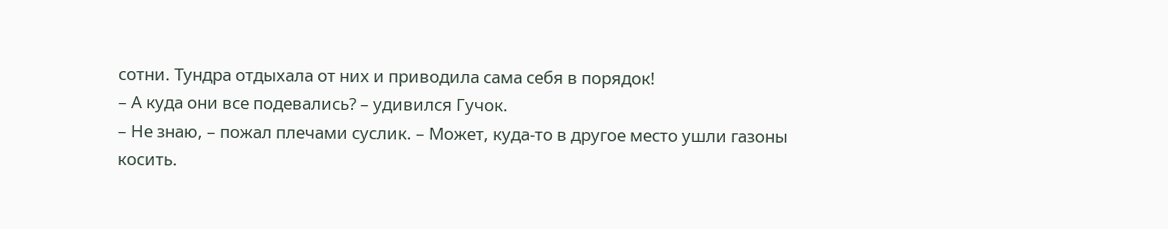сотни. Тундра отдыхала от них и приводила сама себя в порядок!
– А куда они все подевались? – удивился Гучок.
– Не знаю, – пожал плечами суслик. – Может, куда-то в другое место ушли газоны косить.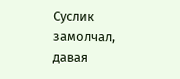Суслик замолчал, давая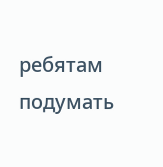ребятам подумать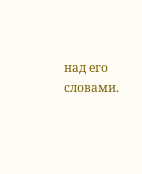над его словами.